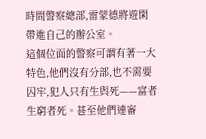時間警察總部,雷蒙德將遊閑帶進自己的辦公室。
這個位面的警察可謂有著一大特色,他們沒有分部,也不需要囚牢,犯人只有生與死——富者生窮者死。甚至他們連審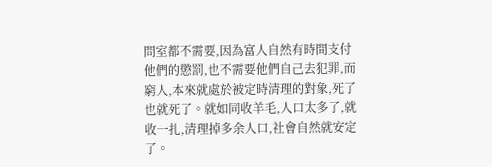問室都不需要,因為富人自然有時間支付他們的懲罰,也不需要他們自己去犯罪,而窮人,本來就處於被定時清理的對象,死了也就死了。就如同收羊毛,人口太多了,就收一扎,清理掉多余人口,社會自然就安定了。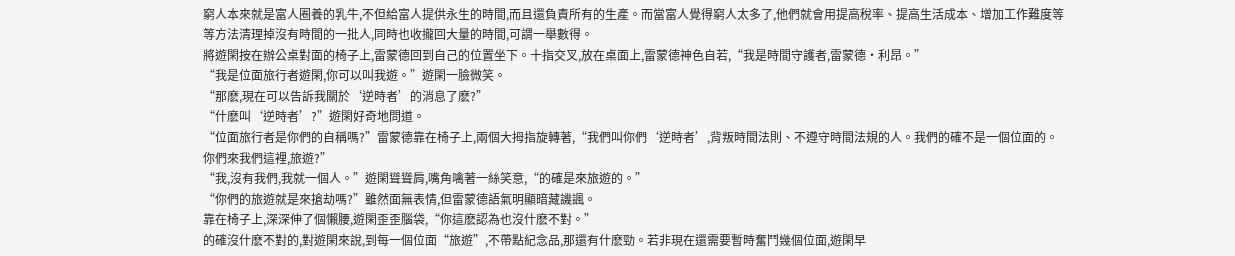窮人本來就是富人圈養的乳牛,不但給富人提供永生的時間,而且還負責所有的生產。而當富人覺得窮人太多了,他們就會用提高稅率、提高生活成本、增加工作難度等等方法清理掉沒有時間的一批人,同時也收攏回大量的時間,可謂一舉數得。
將遊閑按在辦公桌對面的椅子上,雷蒙德回到自己的位置坐下。十指交叉,放在桌面上,雷蒙德神色自若,“我是時間守護者,雷蒙德·利昂。”
“我是位面旅行者遊閑,你可以叫我遊。”遊閑一臉微笑。
“那麽,現在可以告訴我關於‘逆時者’的消息了麽?”
“什麽叫‘逆時者’?”遊閑好奇地問道。
“位面旅行者是你們的自稱嗎?”雷蒙德靠在椅子上,兩個大拇指旋轉著,“我們叫你們‘逆時者’,背叛時間法則、不遵守時間法規的人。我們的確不是一個位面的。你們來我們這裡,旅遊?”
“我,沒有我們,我就一個人。”遊閑聳聳肩,嘴角噙著一絲笑意,“的確是來旅遊的。”
“你們的旅遊就是來搶劫嗎?”雖然面無表情,但雷蒙德語氣明顯暗藏譏諷。
靠在椅子上,深深伸了個懶腰,遊閑歪歪腦袋,“你這麽認為也沒什麽不對。”
的確沒什麽不對的,對遊閑來說,到每一個位面“旅遊”,不帶點紀念品,那還有什麽勁。若非現在還需要暫時奮鬥幾個位面,遊閑早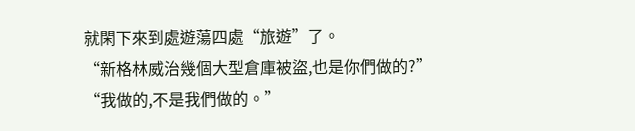就閑下來到處遊蕩四處“旅遊”了。
“新格林威治幾個大型倉庫被盜,也是你們做的?”
“我做的,不是我們做的。”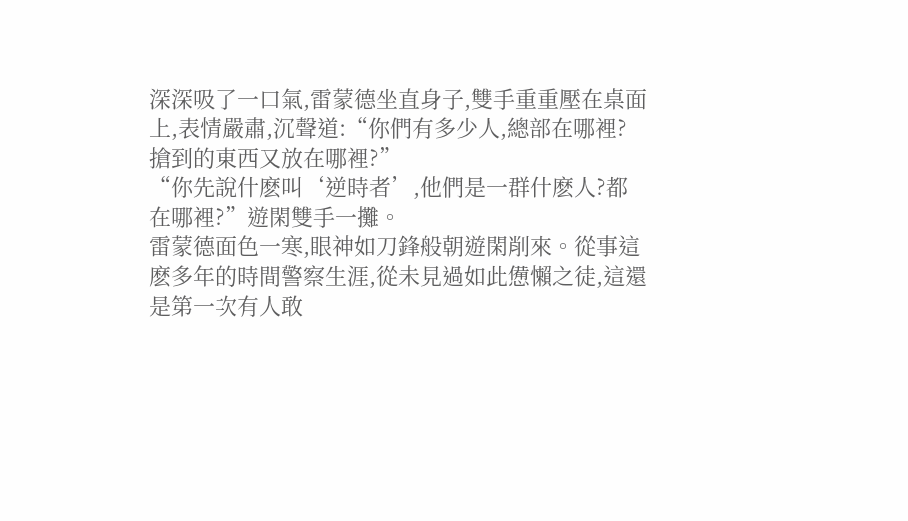深深吸了一口氣,雷蒙德坐直身子,雙手重重壓在桌面上,表情嚴肅,沉聲道:“你們有多少人,總部在哪裡?搶到的東西又放在哪裡?”
“你先說什麽叫‘逆時者’,他們是一群什麽人?都在哪裡?”遊閑雙手一攤。
雷蒙德面色一寒,眼神如刀鋒般朝遊閑削來。從事這麽多年的時間警察生涯,從未見過如此憊懶之徒,這還是第一次有人敢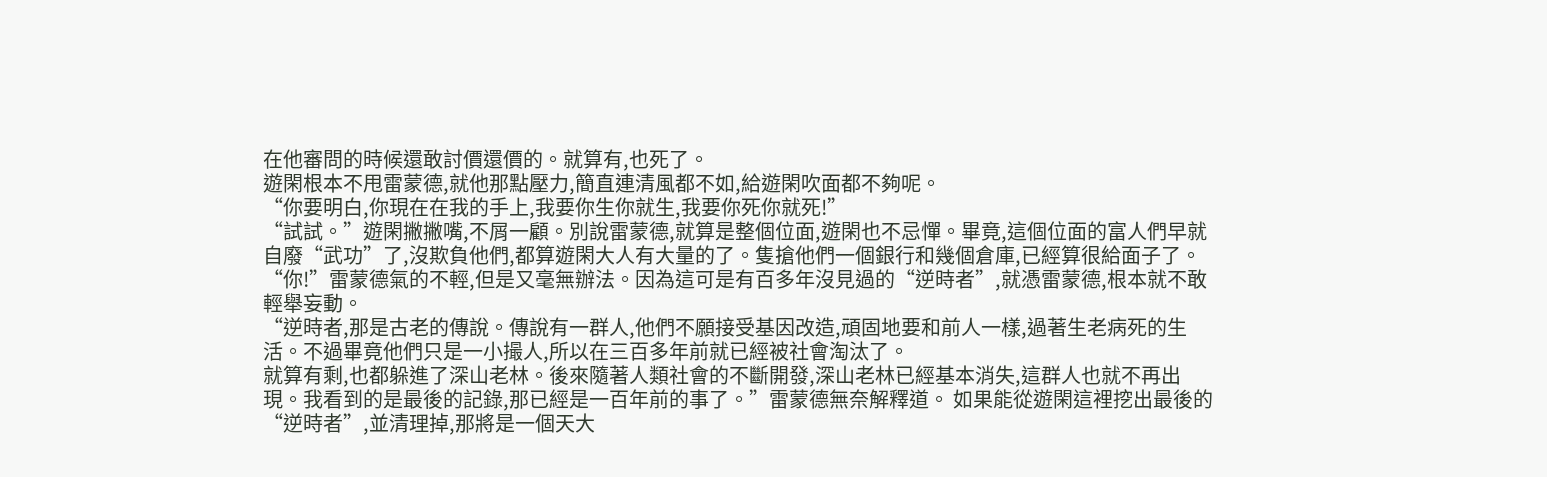在他審問的時候還敢討價還價的。就算有,也死了。
遊閑根本不甩雷蒙德,就他那點壓力,簡直連清風都不如,給遊閑吹面都不夠呢。
“你要明白,你現在在我的手上,我要你生你就生,我要你死你就死!”
“試試。”遊閑撇撇嘴,不屑一顧。別說雷蒙德,就算是整個位面,遊閑也不忌憚。畢竟,這個位面的富人們早就自廢“武功”了,沒欺負他們,都算遊閑大人有大量的了。隻搶他們一個銀行和幾個倉庫,已經算很給面子了。
“你!”雷蒙德氣的不輕,但是又毫無辦法。因為這可是有百多年沒見過的“逆時者”,就憑雷蒙德,根本就不敢輕舉妄動。
“逆時者,那是古老的傳說。傳說有一群人,他們不願接受基因改造,頑固地要和前人一樣,過著生老病死的生活。不過畢竟他們只是一小撮人,所以在三百多年前就已經被社會淘汰了。
就算有剩,也都躲進了深山老林。後來隨著人類社會的不斷開發,深山老林已經基本消失,這群人也就不再出現。我看到的是最後的記錄,那已經是一百年前的事了。”雷蒙德無奈解釋道。 如果能從遊閑這裡挖出最後的“逆時者”,並清理掉,那將是一個天大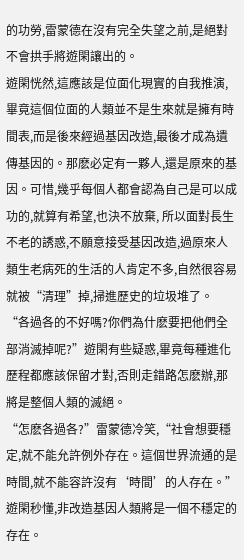的功勞,雷蒙德在沒有完全失望之前,是絕對不會拱手將遊閑讓出的。
遊閑恍然,這應該是位面化現實的自我推演,畢竟這個位面的人類並不是生來就是擁有時間表,而是後來經過基因改造,最後才成為遺傳基因的。那麽必定有一夥人,還是原來的基因。可惜,幾乎每個人都會認為自己是可以成功的,就算有希望,也決不放棄, 所以面對長生不老的誘惑,不願意接受基因改造,過原來人類生老病死的生活的人肯定不多,自然很容易就被“清理”掉,掃進歷史的垃圾堆了。
“各過各的不好嗎?你們為什麽要把他們全部消滅掉呢?”遊閑有些疑惑,畢竟每種進化歷程都應該保留才對,否則走錯路怎麽辦,那將是整個人類的滅絕。
“怎麽各過各?”雷蒙德冷笑,“社會想要穩定,就不能允許例外存在。這個世界流通的是時間,就不能容許沒有‘時間’的人存在。”
遊閑秒懂,非改造基因人類將是一個不穩定的存在。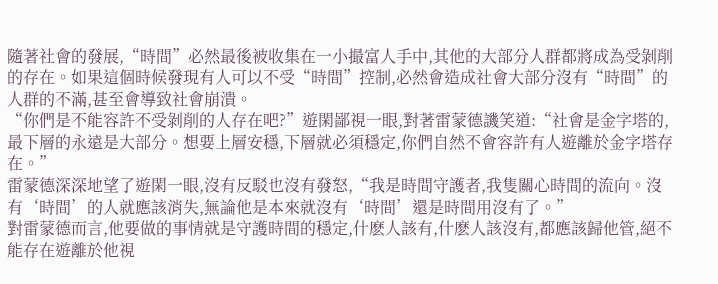隨著社會的發展,“時間”必然最後被收集在一小撮富人手中,其他的大部分人群都將成為受剝削的存在。如果這個時候發現有人可以不受“時間”控制,必然會造成社會大部分沒有“時間”的人群的不滿,甚至會導致社會崩潰。
“你們是不能容許不受剝削的人存在吧?”遊閑鄙視一眼,對著雷蒙德譏笑道:“社會是金字塔的,最下層的永遠是大部分。想要上層安穩,下層就必須穩定,你們自然不會容許有人遊離於金字塔存在。”
雷蒙德深深地望了遊閑一眼,沒有反駁也沒有發怒,“我是時間守護者,我隻關心時間的流向。沒有‘時間’的人就應該消失,無論他是本來就沒有‘時間’還是時間用沒有了。”
對雷蒙德而言,他要做的事情就是守護時間的穩定,什麽人該有,什麽人該沒有,都應該歸他管,絕不能存在遊離於他視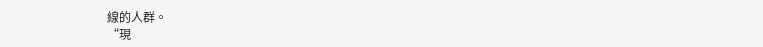線的人群。
“現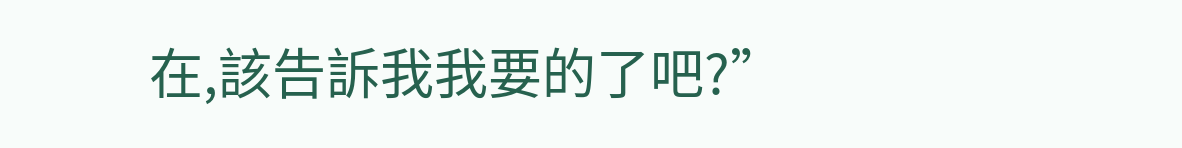在,該告訴我我要的了吧?”